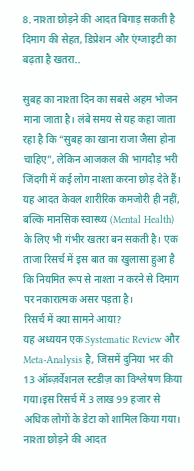8. नाश्ता छोड़ने की आदत बिगाड़ सकती है दिमाग की सेहत, डिप्रेशन और एंग्जाइटी का बढ़ता है खतरा..

सुबह का नाश्ता दिन का सबसे अहम भोजन माना जाता है। लंबे समय से यह कहा जाता रहा है कि “सुबह का खाना राजा जैसा होना चाहिए”, लेकिन आजकल की भागदौड़ भरी जिंदगी में कई लोग नाश्ता करना छोड़ देते हैं। यह आदत केवल शारीरिक कमजोरी ही नहीं, बल्कि मानसिक स्वास्थ्य (Mental Health) के लिए भी गंभीर खतरा बन सकती है। एक ताजा रिसर्च में इस बात का खुलासा हुआ है कि नियमित रूप से नाश्ता न करने से दिमाग पर नकारात्मक असर पड़ता है।
रिसर्च में क्या सामने आया?
यह अध्ययन एक Systematic Review और Meta-Analysis है, जिसमें दुनिया भर की 13 ऑब्ज़र्वेशनल स्टडीज़ का विश्लेषण किया गया।इस रिसर्च में 3 लाख 99 हजार से अधिक लोगों के डेटा को शामिल किया गया। नाश्ता छोड़ने की आदत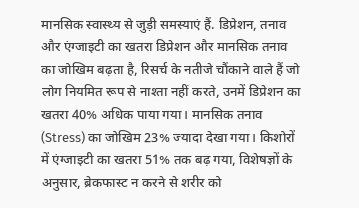मानसिक स्वास्थ्य से जुड़ी समस्याएं हैं. डिप्रेशन, तनाव और एंग्जाइटी का खतरा डिप्रेशन और मानसिक तनाव का जोखिम बढ़ता है, रिसर्च के नतीजे चौंकाने वाले हैं जो लोग नियमित रूप से नाश्ता नहीं करते, उनमें डिप्रेशन का खतरा 40% अधिक पाया गया। मानसिक तनाव (Stress) का जोखिम 23% ज्यादा देखा गया। किशोरों में एंग्जाइटी का खतरा 51% तक बढ़ गया, विशेषज्ञों के अनुसार, ब्रेकफास्ट न करने से शरीर को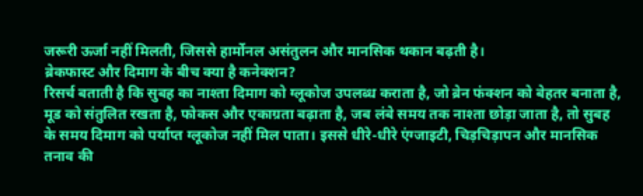जरूरी ऊर्जा नहीं मिलती, जिससे हार्मोनल असंतुलन और मानसिक थकान बढ़ती है।
ब्रेकफास्ट और दिमाग के बीच क्या है कनेक्शन?
रिसर्च बताती है कि सुबह का नाश्ता दिमाग को ग्लूकोज उपलब्ध कराता है, जो ब्रेन फंक्शन को बेहतर बनाता है, मूड को संतुलित रखता है, फोकस और एकाग्रता बढ़ाता है, जब लंबे समय तक नाश्ता छोड़ा जाता है, तो सुबह के समय दिमाग को पर्याप्त ग्लूकोज नहीं मिल पाता। इससे धीरे-धीरे एंग्जाइटी, चिड़चिड़ापन और मानसिक तनाव की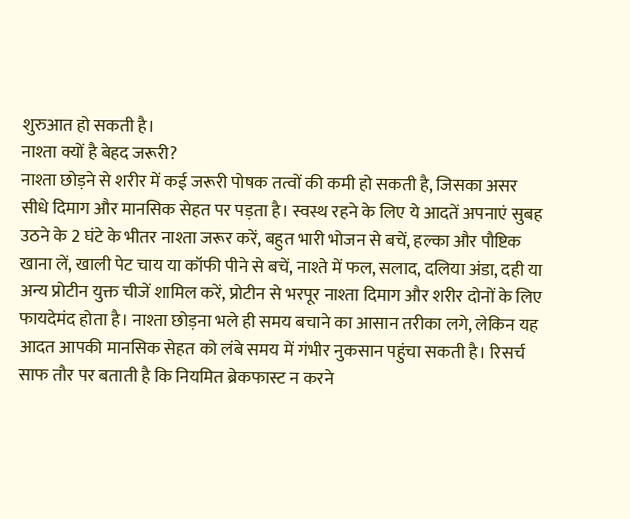शुरुआत हो सकती है।
नाश्ता क्यों है बेहद जरूरी?
नाश्ता छोड़ने से शरीर में कई जरूरी पोषक तत्वों की कमी हो सकती है, जिसका असर सीधे दिमाग और मानसिक सेहत पर पड़ता है। स्वस्थ रहने के लिए ये आदतें अपनाएं सुबह उठने के 2 घंटे के भीतर नाश्ता जरूर करें, बहुत भारी भोजन से बचें, हल्का और पौष्टिक खाना लें, खाली पेट चाय या कॉफी पीने से बचें, नाश्ते में फल, सलाद, दलिया अंडा, दही या अन्य प्रोटीन युक्त चीजें शामिल करें, प्रोटीन से भरपूर नाश्ता दिमाग और शरीर दोनों के लिए फायदेमंद होता है। नाश्ता छोड़ना भले ही समय बचाने का आसान तरीका लगे, लेकिन यह आदत आपकी मानसिक सेहत को लंबे समय में गंभीर नुकसान पहुंचा सकती है। रिसर्च साफ तौर पर बताती है कि नियमित ब्रेकफास्ट न करने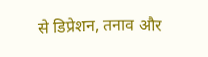से डिप्रेशन, तनाव और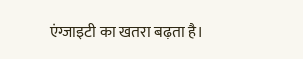एंग्जाइटी का खतरा बढ़ता है।